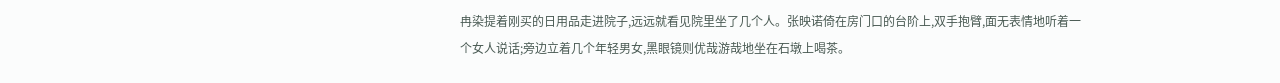冉染提着刚买的日用品走进院子,远远就看见院里坐了几个人。张映诺倚在房门口的台阶上,双手抱臂,面无表情地听着一个女人说话;旁边立着几个年轻男女,黑眼镜则优哉游哉地坐在石墩上喝茶。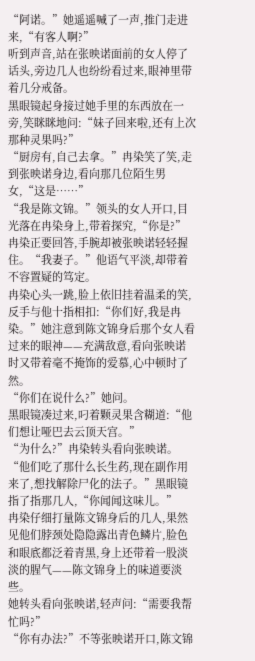“阿诺。”她遥遥喊了一声,推门走进来,“有客人啊?”
听到声音,站在张映诺面前的女人停了话头,旁边几人也纷纷看过来,眼神里带着几分戒备。
黑眼镜起身接过她手里的东西放在一旁,笑眯眯地问:“妹子回来啦,还有上次那种灵果吗?”
“厨房有,自己去拿。”冉染笑了笑,走到张映诺身边,看向那几位陌生男女,“这是……”
“我是陈文锦。”领头的女人开口,目光落在冉染身上,带着探究,“你是?”
冉染正要回答,手腕却被张映诺轻轻握住。“我妻子。”他语气平淡,却带着不容置疑的笃定。
冉染心头一跳,脸上依旧挂着温柔的笑,反手与他十指相扣:“你们好,我是冉染。”她注意到陈文锦身后那个女人看过来的眼神——充满敌意,看向张映诺时又带着毫不掩饰的爱慕,心中顿时了然。
“你们在说什么?”她问。
黑眼镜凑过来,叼着颗灵果含糊道:“他们想让哑巴去云顶天宫。”
“为什么?”冉染转头看向张映诺。
“他们吃了那什么长生药,现在副作用来了,想找解除尸化的法子。”黑眼镜指了指那几人,“你闻闻这味儿。”
冉染仔细打量陈文锦身后的几人,果然见他们脖颈处隐隐露出青色鳞片,脸色和眼底都泛着青黑,身上还带着一股淡淡的腥气——陈文锦身上的味道要淡些。
她转头看向张映诺,轻声问:“需要我帮忙吗?”
“你有办法?”不等张映诺开口,陈文锦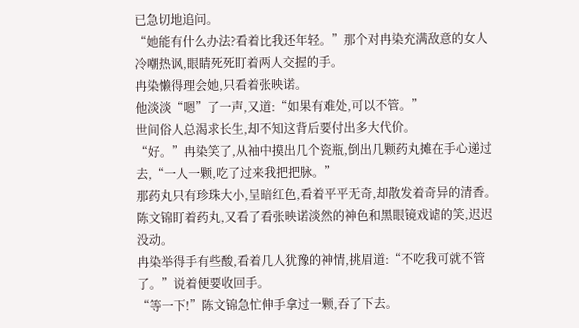已急切地追问。
“她能有什么办法?看着比我还年轻。”那个对冉染充满敌意的女人冷嘲热讽,眼睛死死盯着两人交握的手。
冉染懒得理会她,只看着张映诺。
他淡淡“嗯”了一声,又道:“如果有难处,可以不管。”
世间俗人总渴求长生,却不知这背后要付出多大代价。
“好。”冉染笑了,从袖中摸出几个瓷瓶,倒出几颗药丸摊在手心递过去,“一人一颗,吃了过来我把把脉。”
那药丸只有珍珠大小,呈暗红色,看着平平无奇,却散发着奇异的清香。
陈文锦盯着药丸,又看了看张映诺淡然的神色和黑眼镜戏谑的笑,迟迟没动。
冉染举得手有些酸,看着几人犹豫的神情,挑眉道:“不吃我可就不管了。”说着便要收回手。
“等一下!”陈文锦急忙伸手拿过一颗,吞了下去。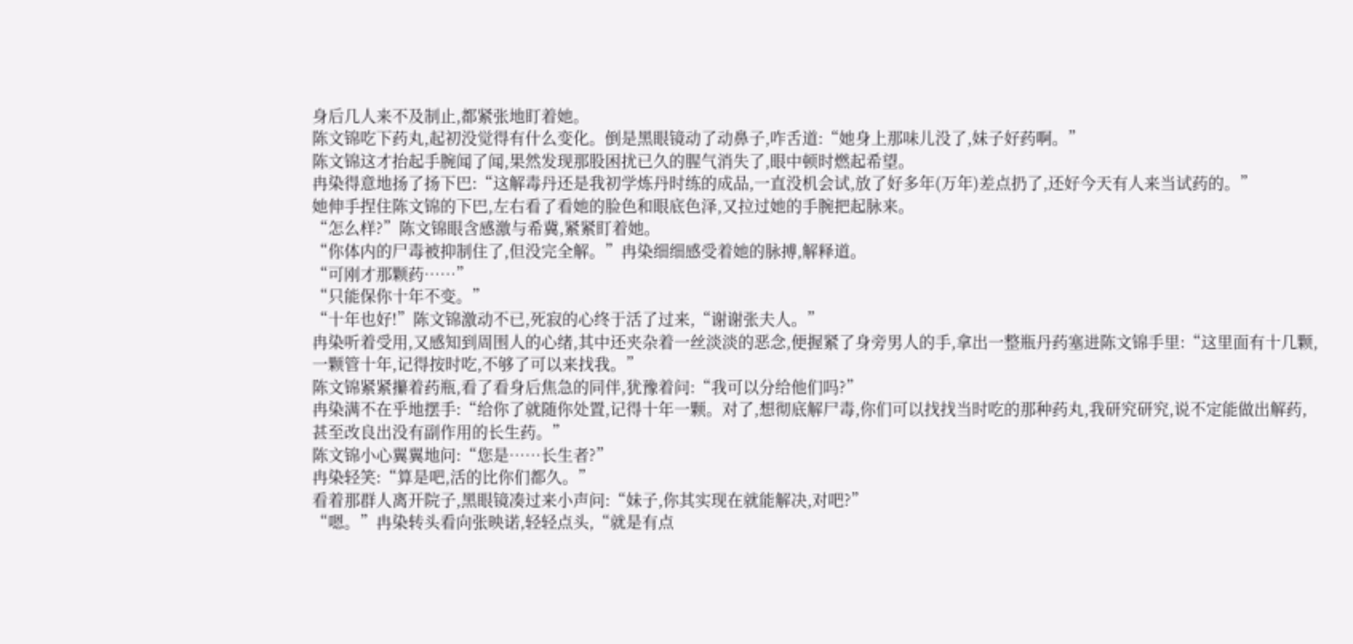身后几人来不及制止,都紧张地盯着她。
陈文锦吃下药丸,起初没觉得有什么变化。倒是黑眼镜动了动鼻子,咋舌道:“她身上那味儿没了,妹子好药啊。”
陈文锦这才抬起手腕闻了闻,果然发现那股困扰已久的腥气消失了,眼中顿时燃起希望。
冉染得意地扬了扬下巴:“这解毒丹还是我初学炼丹时练的成品,一直没机会试,放了好多年(万年)差点扔了,还好今天有人来当试药的。”
她伸手捏住陈文锦的下巴,左右看了看她的脸色和眼底色泽,又拉过她的手腕把起脉来。
“怎么样?”陈文锦眼含感激与希冀,紧紧盯着她。
“你体内的尸毒被抑制住了,但没完全解。”冉染细细感受着她的脉搏,解释道。
“可刚才那颗药……”
“只能保你十年不变。”
“十年也好!”陈文锦激动不已,死寂的心终于活了过来,“谢谢张夫人。”
冉染听着受用,又感知到周围人的心绪,其中还夹杂着一丝淡淡的恶念,便握紧了身旁男人的手,拿出一整瓶丹药塞进陈文锦手里:“这里面有十几颗,一颗管十年,记得按时吃,不够了可以来找我。”
陈文锦紧紧攥着药瓶,看了看身后焦急的同伴,犹豫着问:“我可以分给他们吗?”
冉染满不在乎地摆手:“给你了就随你处置,记得十年一颗。对了,想彻底解尸毒,你们可以找找当时吃的那种药丸,我研究研究,说不定能做出解药,甚至改良出没有副作用的长生药。”
陈文锦小心翼翼地问:“您是……长生者?”
冉染轻笑:“算是吧,活的比你们都久。”
看着那群人离开院子,黑眼镜凑过来小声问:“妹子,你其实现在就能解决,对吧?”
“嗯。”冉染转头看向张映诺,轻轻点头,“就是有点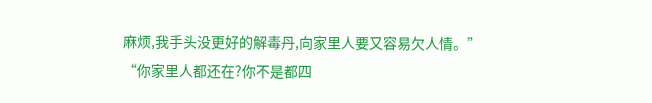麻烦,我手头没更好的解毒丹,向家里人要又容易欠人情。”
“你家里人都还在?你不是都四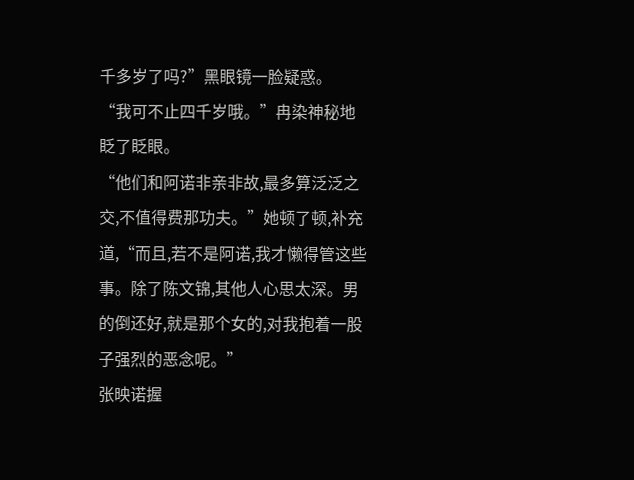千多岁了吗?”黑眼镜一脸疑惑。
“我可不止四千岁哦。”冉染神秘地眨了眨眼。
“他们和阿诺非亲非故,最多算泛泛之交,不值得费那功夫。”她顿了顿,补充道,“而且,若不是阿诺,我才懒得管这些事。除了陈文锦,其他人心思太深。男的倒还好,就是那个女的,对我抱着一股子强烈的恶念呢。”
张映诺握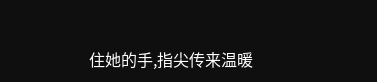住她的手,指尖传来温暖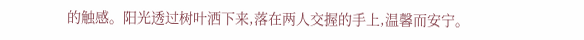的触感。阳光透过树叶洒下来,落在两人交握的手上,温馨而安宁。